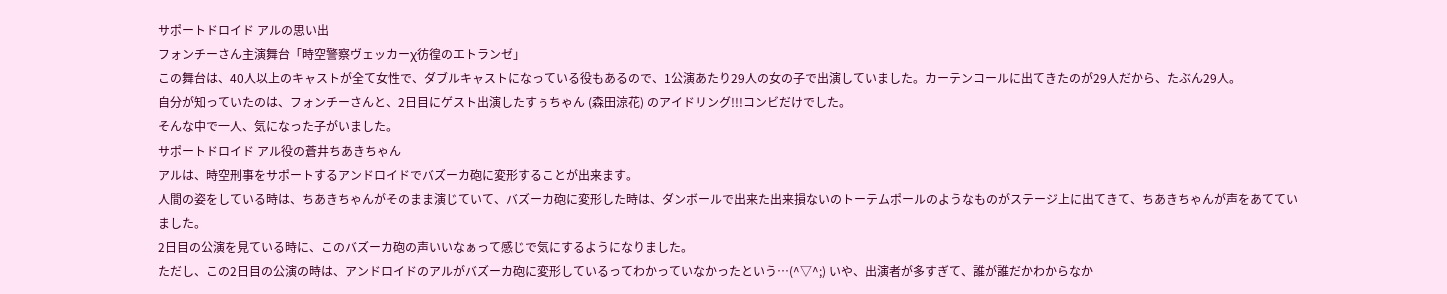サポートドロイド アルの思い出
フォンチーさん主演舞台「時空警察ヴェッカーχ彷徨のエトランゼ」
この舞台は、40人以上のキャストが全て女性で、ダブルキャストになっている役もあるので、1公演あたり29人の女の子で出演していました。カーテンコールに出てきたのが29人だから、たぶん29人。
自分が知っていたのは、フォンチーさんと、2日目にゲスト出演したすぅちゃん (森田涼花) のアイドリング!!!コンビだけでした。
そんな中で一人、気になった子がいました。
サポートドロイド アル役の蒼井ちあきちゃん
アルは、時空刑事をサポートするアンドロイドでバズーカ砲に変形することが出来ます。
人間の姿をしている時は、ちあきちゃんがそのまま演じていて、バズーカ砲に変形した時は、ダンボールで出来た出来損ないのトーテムポールのようなものがステージ上に出てきて、ちあきちゃんが声をあてていました。
2日目の公演を見ている時に、このバズーカ砲の声いいなぁって感じで気にするようになりました。
ただし、この2日目の公演の時は、アンドロイドのアルがバズーカ砲に変形しているってわかっていなかったという…(^▽^;) いや、出演者が多すぎて、誰が誰だかわからなか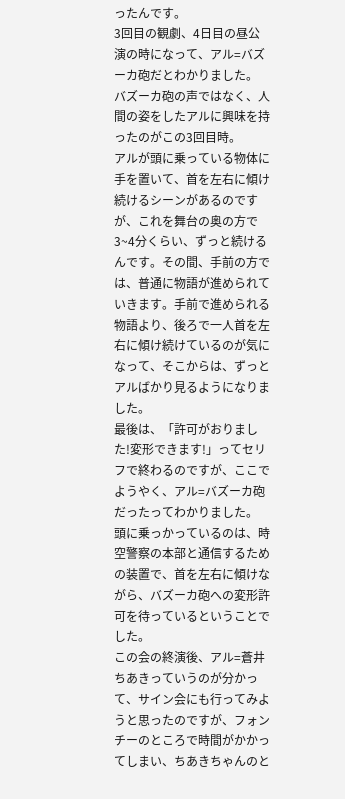ったんです。
3回目の観劇、4日目の昼公演の時になって、アル=バズーカ砲だとわかりました。
バズーカ砲の声ではなく、人間の姿をしたアルに興味を持ったのがこの3回目時。
アルが頭に乗っている物体に手を置いて、首を左右に傾け続けるシーンがあるのですが、これを舞台の奥の方で3~4分くらい、ずっと続けるんです。その間、手前の方では、普通に物語が進められていきます。手前で進められる物語より、後ろで一人首を左右に傾け続けているのが気になって、そこからは、ずっとアルばかり見るようになりました。
最後は、「許可がおりました!変形できます!」ってセリフで終わるのですが、ここでようやく、アル=バズーカ砲だったってわかりました。
頭に乗っかっているのは、時空警察の本部と通信するための装置で、首を左右に傾けながら、バズーカ砲への変形許可を待っているということでした。
この会の終演後、アル=蒼井ちあきっていうのが分かって、サイン会にも行ってみようと思ったのですが、フォンチーのところで時間がかかってしまい、ちあきちゃんのと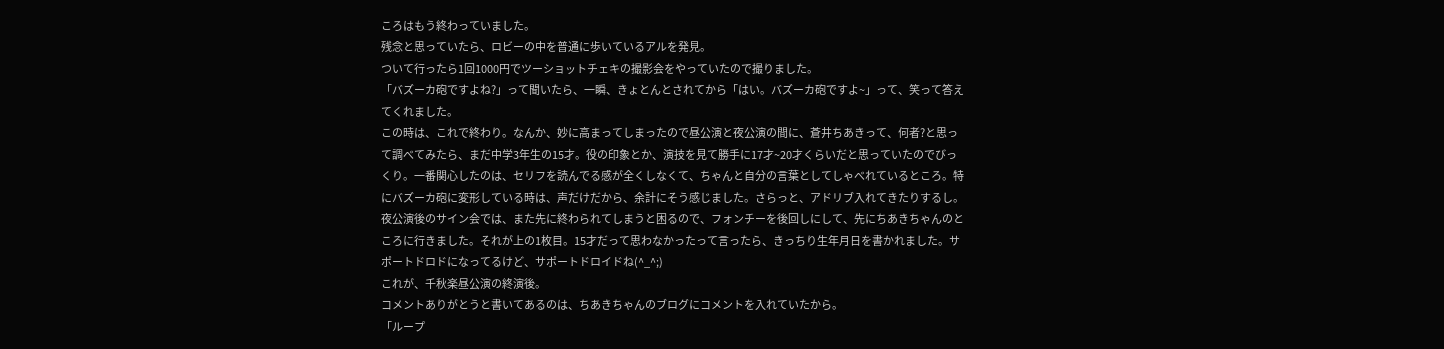ころはもう終わっていました。
残念と思っていたら、ロビーの中を普通に歩いているアルを発見。
ついて行ったら1回1000円でツーショットチェキの撮影会をやっていたので撮りました。
「バズーカ砲ですよね?」って聞いたら、一瞬、きょとんとされてから「はい。バズーカ砲ですよ~」って、笑って答えてくれました。
この時は、これで終わり。なんか、妙に高まってしまったので昼公演と夜公演の間に、蒼井ちあきって、何者?と思って調べてみたら、まだ中学3年生の15才。役の印象とか、演技を見て勝手に17才~20才くらいだと思っていたのでびっくり。一番関心したのは、セリフを読んでる感が全くしなくて、ちゃんと自分の言葉としてしゃべれているところ。特にバズーカ砲に変形している時は、声だけだから、余計にそう感じました。さらっと、アドリブ入れてきたりするし。
夜公演後のサイン会では、また先に終わられてしまうと困るので、フォンチーを後回しにして、先にちあきちゃんのところに行きました。それが上の1枚目。15才だって思わなかったって言ったら、きっちり生年月日を書かれました。サポートドロドになってるけど、サポートドロイドね(^_^;)
これが、千秋楽昼公演の終演後。
コメントありがとうと書いてあるのは、ちあきちゃんのブログにコメントを入れていたから。
「ループ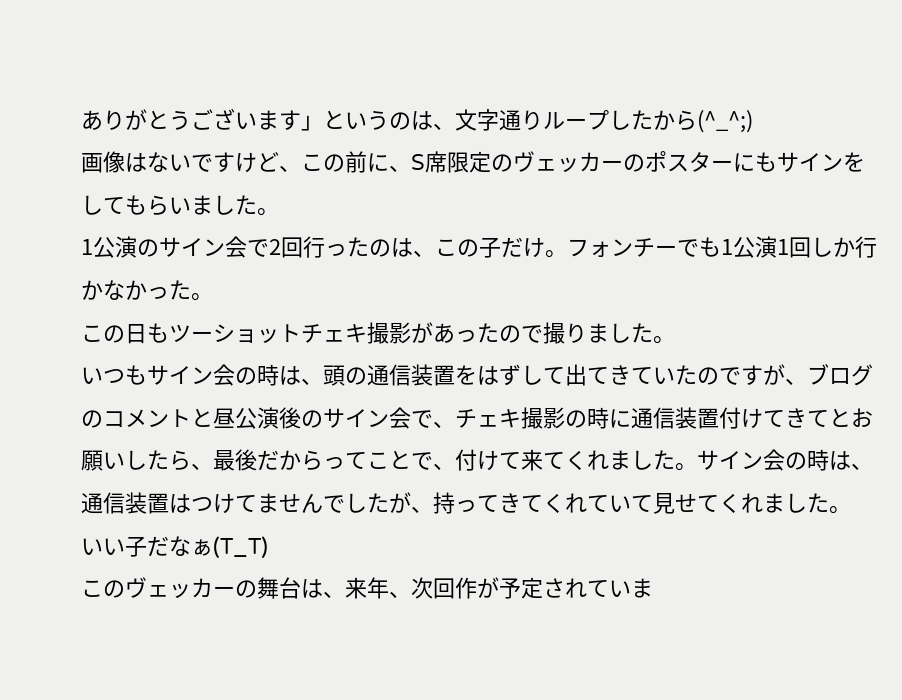ありがとうございます」というのは、文字通りループしたから(^_^;)
画像はないですけど、この前に、S席限定のヴェッカーのポスターにもサインをしてもらいました。
1公演のサイン会で2回行ったのは、この子だけ。フォンチーでも1公演1回しか行かなかった。
この日もツーショットチェキ撮影があったので撮りました。
いつもサイン会の時は、頭の通信装置をはずして出てきていたのですが、ブログのコメントと昼公演後のサイン会で、チェキ撮影の時に通信装置付けてきてとお願いしたら、最後だからってことで、付けて来てくれました。サイン会の時は、通信装置はつけてませんでしたが、持ってきてくれていて見せてくれました。
いい子だなぁ(T_T)
このヴェッカーの舞台は、来年、次回作が予定されていま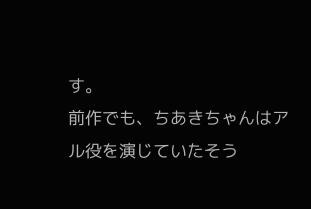す。
前作でも、ちあきちゃんはアル役を演じていたそう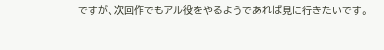ですが、次回作でもアル役をやるようであれば見に行きたいです。